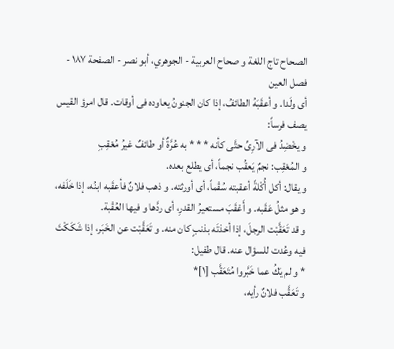الصحاح تاج اللغة و صحاح العربية - الجوهري، أبو نصر - الصفحة ١٨٧ - فصل العين
أى ولَدا. و أعقَبَهُ الطائفُ، إذا كان الجنونُ يعاوده فى أوقات. قال امرؤ القيس يصف فرساً:
و يخْضِدُ فى الآرِىِّ حتَّى كأنه * * * به عُرَّةٌ أو طائفٌ غيرُ مُعْقِبِ
و المُعْقِب: نجمٌ يَعقُب نجماً، أى يطلع بعده.
و يقال: أكل أُكْلةً أعقبته سُقْماً، أى أورثته. و ذهب فلانٌ فأعقَبه ابنُه، إذا خَلَفه، و هو مثلُ عَقَبه. و أَعْقَبَ مستعيرُ القدرِ، أى ردَّها و فيها العُقْبة.
و قد تَعَقَّبْت الرجلَ، إذا أخذتَه بذنبٍ كان منه. و تَعَقَّبْت عن الخَبَر، إذا شَكَكْتَ فيه وعُدت للسؤال عنه. قال طفيل:
* و لم يَكُ عما خَبَّروا مُتَعَقَّب [١]*
و تَعَقَّب فلانٌ رأيه،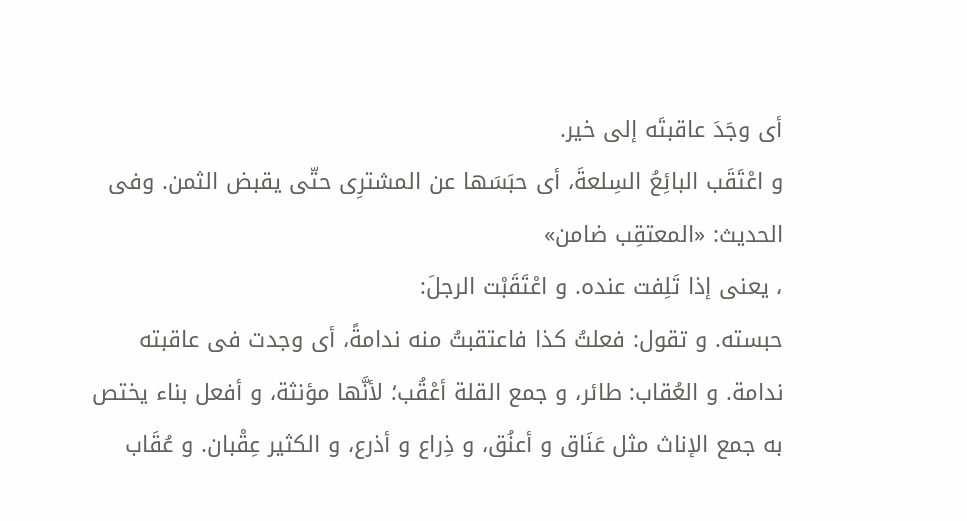أى وجَدَ عاقبتَه إلى خير.
و اعْتَقَب البائِعُ السِلعةَ، أى حبَسَها عن المشترِى حتّى يقبض الثمن. وفى الحديث: «المعتقِب ضامن»
، يعنى إذا تَلِفت عنده. و اعْتَقَبْت الرجلَ:
حبسته. و تقول: فعلتُ كذا فاعتقبتُ منه ندامةً، أى وجدت فى عاقبته ندامة. و العُقاب: طائر، و جمع القلة أعْقُب؛ لأنَّها مؤنثة، و أفعل بناء يختص به جمع الإناث مثل عَنَاق و أعنُق، و ذِراع و أذرع، و الكثير عِقْبان. و عُقَاب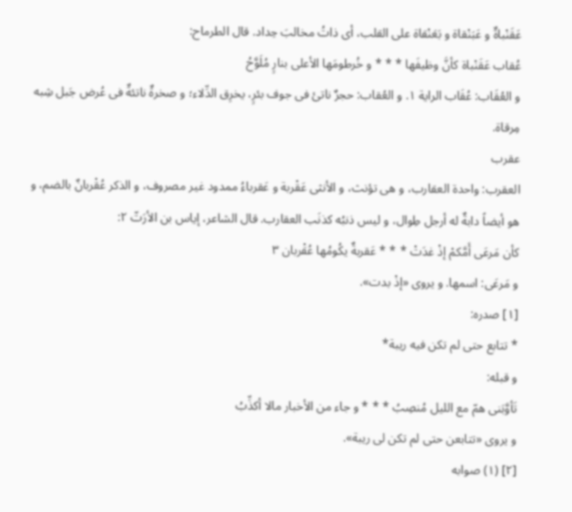عَقَنْباةٌ و عَبَنْقاة و بَعَنْقاة على القلب، أى ذاتُ مخالبَ حِداد. قال الطرماح:
عُقاب عَقَنْباة كأنَّ وظيفَها * * * و خُرطومَها الأعلى بنارٍ مُلَوَّحُ
و العُقَاب: عُقَاب الراية ١. و العُقاب: حجرٌ ناتئ فى جوف بئرٍ، يخرِق الدِّلاء؛ و صخرةٌ ناتئةٌ فى عُرض جَبل شِبه مِرقاة.
عقرب
العقرب: واحدة العقارب، و هى تؤنث، و الأنثى عَقْربة و عَقرباءُ ممدود غير مصروف، و الذكر عُقْربانٌ بالضم، و هو أيضاً دابةٌ له أرجل طِوال، و ليس ذنبُه كذنَب العقارب. قال الشاعر، إياس بن الأرَتّ ٢:
كأن مَرعَى أَمَّكمْ إذْ غدَتْ * * * عَقربةٌ يكُومُها عُقْربان ٣
و مَرعَى: اسمها. و يروى «إذْ بدت».
[١] صدره:
* تتابع حتى لم تكن فيه ريبة*
و قبله:
تَأوَّبَنى همّ مع الليل مُنصِبُ * * * و جاء من الأخبار مالا أكذِّبُ
و يروى «تتابعن حتى لم تكن لى ريبة».
[٢] (١) صوابه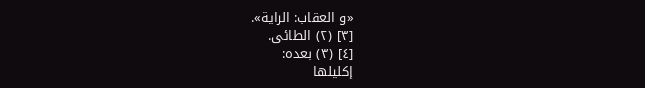«و العقاب: الراية».
[٣] (٢) الطائى.
[٤] (٣) بعده:
إكليلها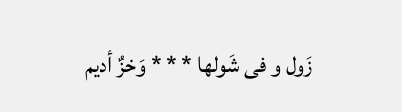زَول و فى شَولها * * * وَخزٌ أديم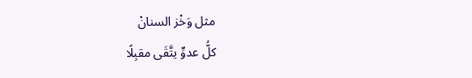مثل وَخْز السنانْ
كلُّ عدوٍّ يتَّقَى مقبِلًا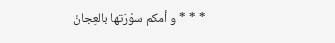* * * و أمكم سوْرَتها بالعِجانْ